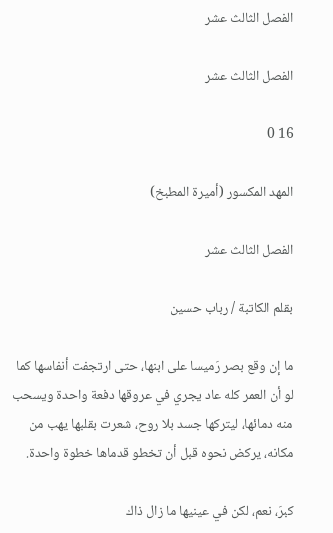الفصل الثالث عشر

الفصل الثالث عشر

16 0

المهد المكسور (أميرة المطبخ)

الفصل الثالث عشر

بقلم الكاتبة / رباب حسين

ما إن وقع بصر رَميسا على ابنها، حتى ارتجفت أنفاسها كما لو أن العمر كله عاد يجري في عروقها دفعة واحدة ويسحب منه دمائها، ليتركها جسد بلا روح، شعرت بقلبها يهب من مكانه، يركض نحوه قبل أن تخطو قدماها خطوة واحدة.

كبرَ، نعم، لكن في عينيها ما زال ذاك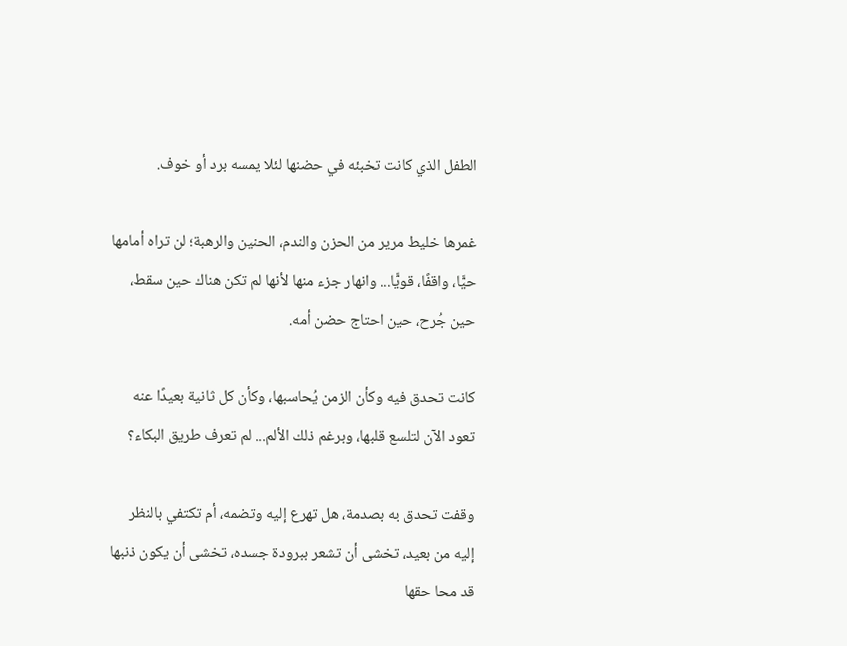الطفل الذي كانت تخبئه في حضنها لئلا يمسه برد أو خوف.

غمرها خليط مرير من الحزن والندم، الحنين والرهبة؛ لن تراه أمامها حيًّا، واقفًا، قويًّا... وانهار جزء منها لأنها لم تكن هناك حين سقط، حين جُرح، حين احتاج حضن أمه.

كانت تحدق فيه وكأن الزمن يُحاسبها، وكأن كل ثانية بعيدًا عنه تعود الآن لتلسع قلبها، وبرغم ذلك الألم... لم تعرف طريق البكاء؟

وقفت تحدق به بصدمة، هل تهرع إليه وتضمه، أم تكتفي بالنظر إليه من بعيد، تخشى أن تشعر ببرودة جسده، تخشى أن يكون ذنبها قد محا حقها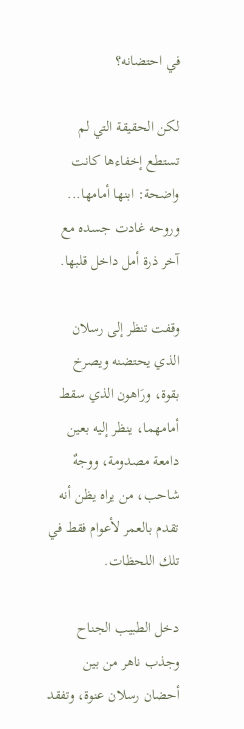في احتضانه؟

لكن الحقيقة التي لم تستطع إخفاءها كانت واضحة: ابنها أمامها... وروحه غادت جسده مع آخر ذرة أمل داخل قلبها.

وقفت تنظر إلى رسلان الذي يحتضنه ويصرخ بقوة، ورَاهون الذي سقط أمامهما، ينظر إليه بعين دامعة مصدومة، ووجهٌ شاحب، من يراه يظن أنه تقدم بالعمر لأعوام فقط في تلك اللحظات.

دخل الطبيب الجناح وجذب ناهر من بين أحضان رسلان عنوة، وتفقد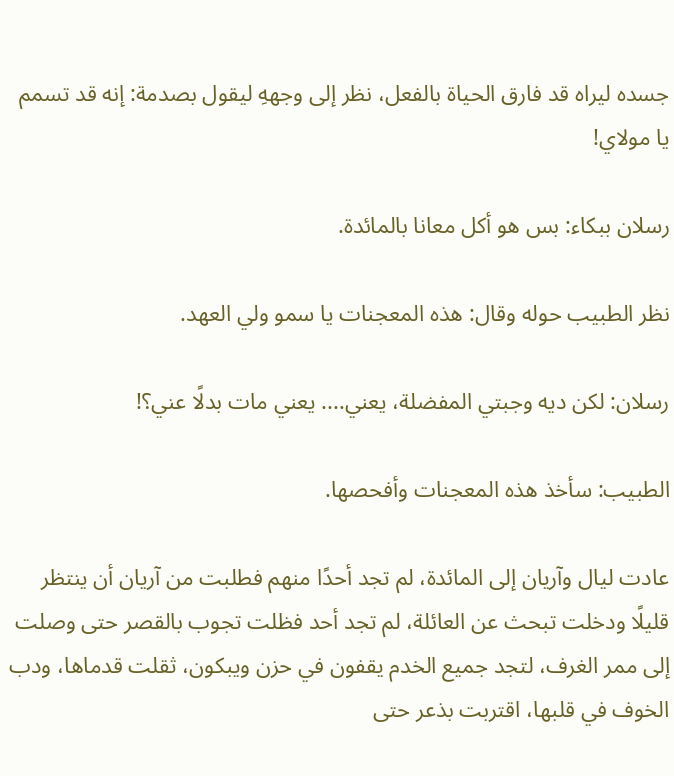جسده ليراه قد فارق الحياة بالفعل، نظر إلى وجههِ ليقول بصدمة: إنه قد تسمم يا مولاي!

رسلان ببكاء: بس هو أكل معانا بالمائدة.

نظر الطبيب حوله وقال: هذه المعجنات يا سمو ولي العهد.

رسلان: لكن ديه وجبتي المفضلة، يعني.... يعني مات بدلًا عني؟!

الطبيب: سأخذ هذه المعجنات وأفحصها.

عادت ليال وآريان إلى المائدة، لم تجد أحدًا منهم فطلبت من آريان أن ينتظر قليلًا ودخلت تبحث عن العائلة، لم تجد أحد فظلت تجوب بالقصر حتى وصلت إلى ممر الغرف، لتجد جميع الخدم يقفون في حزن ويبكون، ثقلت قدماها، ودب الخوف في قلبها، اقتربت بذعر حتى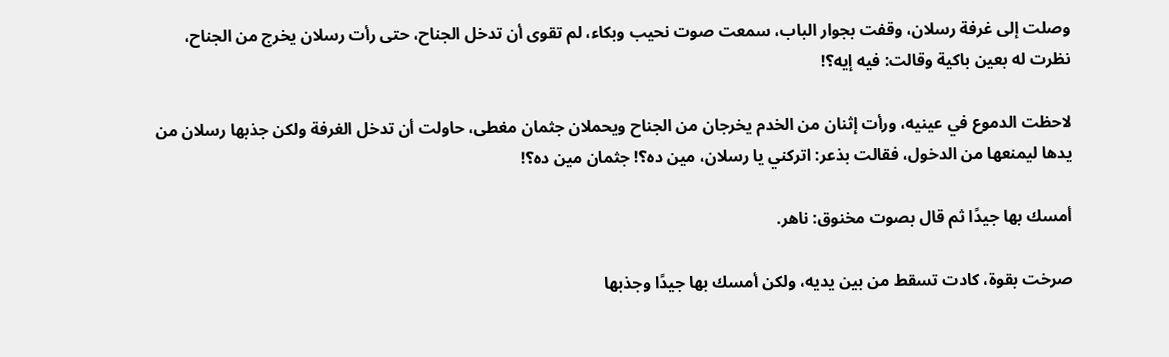وصلت إلى غرفة رسلان، وقفت بجوار الباب، سمعت صوت نحيب وبكاء، لم تقوى أن تدخل الجناح، حتى رأت رسلان يخرج من الجناح، نظرت له بعين باكية وقالت: فيه إيه؟!

لاحظت الدموع في عينيه، ورأت إثنان من الخدم يخرجان من الجناح ويحملان جثمان مغطى، حاولت أن تدخل الغرفة ولكن جذبها رسلان من يدها ليمنعها من الدخول، فقالت بذعر: اتركني يا رسلان، مين ده؟! جثمان مين ده؟!

أمسك بها جيدًا ثم قال بصوت مخنوق: ناهر.

صرخت بقوة، كادت تسقط من بين يديه، ولكن أمسك بها جيدًا وجذبها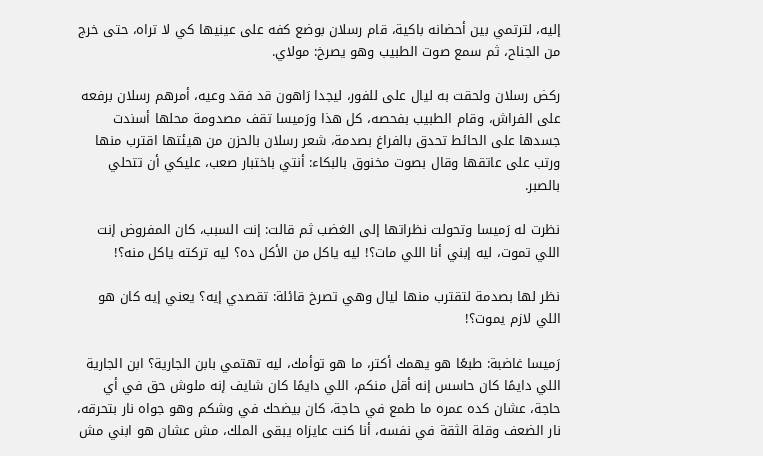إليه، لترتمي بين أحضانه باكية، قام رسلان بوضع كفه على عينيها كي لا تراه، حتى خرج من الجناح، ثم سمع صوت الطبيب وهو يصرخ: مولاي.

ركض رسلان ولحقت به ليال على للفور، ليجدا رَاهون قد فقد وعيه، أمرهم رسلان برفعه على الفراش، وقام الطبيب بفحصه، كل هذا ورَميسا تقف مصدومة محلها أسندت جسدها على الحائط تحدق بالفراغ بصدمة، شعر رسلان بالحزن من هيئتها اقترب منها ورتب على عاتقها وقال بصوت مخنوق بالبكاء: أنتي باختبار صعب، عليكي أن تتحلي بالصبر.

نظرت له رَميسا وتحولت نظراتها إلى الغضب ثم قالت: إنت السبب، كان المفروض إنت اللي تموت، ليه إبني أنا اللي مات؟! ليه ياكل من الأكل ده؟ ليه تركته ياكل منه؟!

نظر لها بصدمة لتقترب منها ليال وهي تصرخ قائلة: تقصدي إيه؟ يعني إيه كان هو اللي لازم يموت؟!

رَميسا غاضبة: طبعًا هو يهمك أكتر، ما هو توأمك، ليه تهتمي بابن الجارية؟ ابن الجارية اللي دايمًا كان حاسس إنه أقل منكم، اللي دايمًا كان شايف إنه ملوش حق في أي حاجة، عشان كده عمره ما طمع في حاجة، كان بيضحك في وشكم وهو جواه نار بتحرقه، نار الضعف وقلة الثقة في نفسه، أنا كنت عايزاه يبقى الملك، مش عشان هو ابني مش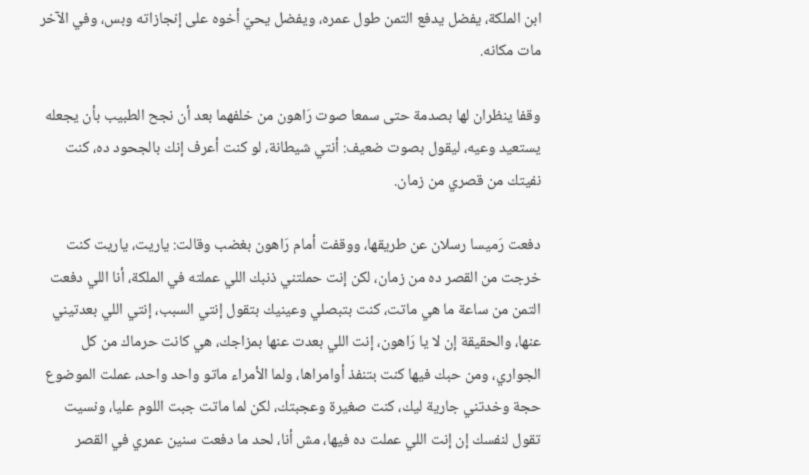ابن الملكة، يفضل يدفع التمن طول عمره، ويفضل يحيّ أخوه على إنجازاته وبس، وفي الآخر مات مكانه.

وقفا ينظران لها بصدمة حتى سمعا صوت رَاهون من خلفهما بعد أن نجح الطبيب بأن يجعله يستعيد وعيه، ليقول بصوت ضعيف: أنتي شيطانة، لو كنت أعرف إنك بالجحود ده، كنت نفيتك من قصري من زمان.

دفعت رَميسا رسلان عن طريقها، ووقفت أمام رَاهون بغضب وقالت: ياريت، ياريت كنت خرجت من القصر ده من زمان، لكن إنت حملتني ذنبك اللي عملته في الملكة، أنا اللي دفعت التمن من ساعة ما هي ماتت، كنت بتبصلي وعينيك بتقول إنتي السبب، إنتي اللي بعدتيني عنها، والحقيقة إن لا يا رَاهون، إنت اللي بعدت عنها بمزاجك، هي كانت حرماك من كل الجواري، ومن حبك فيها كنت بتنفذ أوامراها، ولما الأمراء ماتو واحد واحد، عملت الموضوع حجة وخدتني جارية ليك، كنت صغيرة وعجبتك، لكن لما ماتت جبت اللوم عليا، ونسيت تقول لنفسك إن إنت اللي عملت ده فيها، مش أنا، لحد ما دفعت سنين عمري في القصر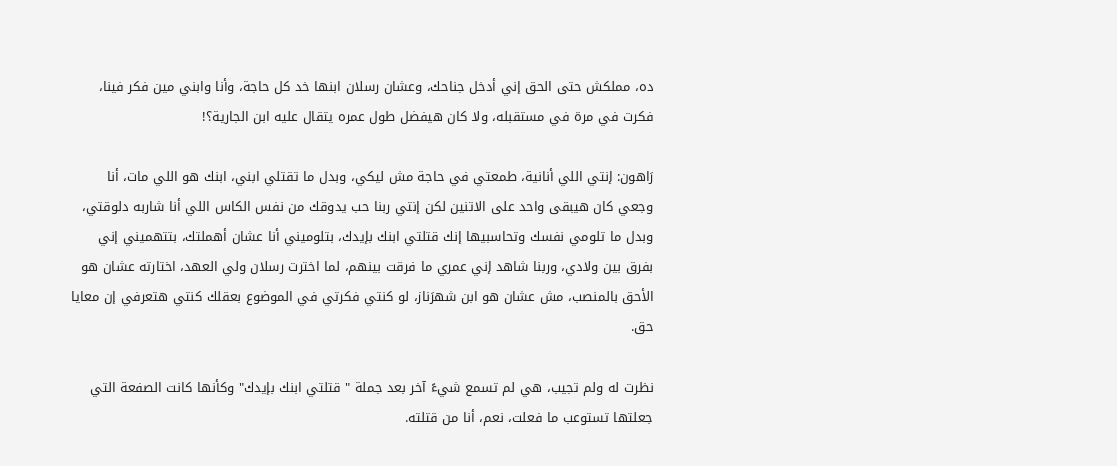ده، مملكش حتى الحق إني أدخل جناحك، وعشان رسلان ابنها خد كل حاجة، وأنا وابني مين فكر فينا، فكرت في مرة في مستقبله، ولا كان هيفضل طول عمره يتقال عليه ابن الجارية؟!

رَاهون: إنتي اللي أنانية، طمعتي في حاجة مش ليكي، وبدل ما تقتلي ابني، ابنك هو اللي مات، أنا وجعي كان هيبقى واحد على الاتنين لكن إنتي ربنا حب يدوقك من نفس الكاس اللي أنا شاربه دلوقتي، وبدل ما تلومي نفسك وتحاسبيها إنك قتلتي ابنك بإيدك، بتلوميني أنا عشان أهملتك، بتتهميني إني بفرق بين ولادي، وربنا شاهد إني عمري ما فرقت بينهم، لما اخترت رسلان ولي العهد، اختارته عشان هو الأحق بالمنصب، مش عشان هو ابن شهرَناز، لو كنتي فكرتي في الموضوع بعقلك كنتي هتعرفي إن معايا حق.

نظرت له ولم تجيب، هي لم تسمع شيءً آخر بعد جملة " قتلتي ابنك بإيدك" وكأنها كانت الصفعة التي جعلتها تستوعب ما فعلت، نعم، أنا من قتلته.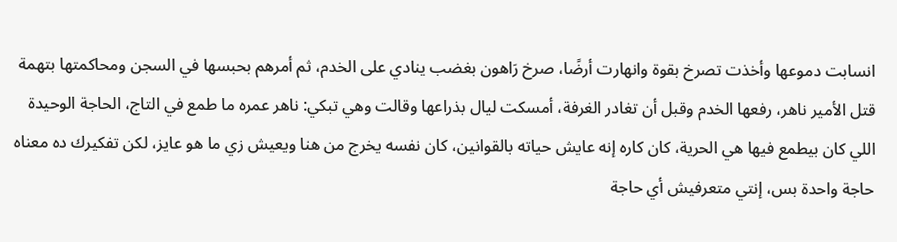انسابت دموعها وأخذت تصرخ بقوة وانهارت أرضًا، صرخ رَاهون بغضب ينادي على الخدم، ثم أمرهم بحبسها في السجن ومحاكمتها بتهمة قتل الأمير ناهر، رفعها الخدم وقبل أن تغادر الغرفة، أمسكت ليال بذراعها وقالت وهي تبكي: ناهر عمره ما طمع في التاج، الحاجة الوحيدة اللي كان بيطمع فيها هي الحرية، كان كاره إنه عايش حياته بالقوانين، كان نفسه يخرج من هنا ويعيش زي ما هو عايز، لكن تفكيرك ده معناه حاجة واحدة بس، إنتي متعرفيش أي حاجة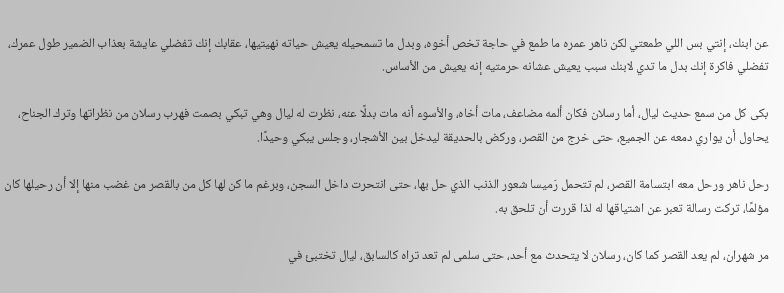عن ابنك، إنتي بس اللي طمعتي لكن ناهر عمره ما طمع في حاجة تخص أخوه، وبدل ما تسمحيله يعيش حياته نهيتيها، عقابك إنك تفضلي عايشة بعذاب الضمير طول عمرك، تفضلي فاكرة إنك بدل ما تدي لابنك سبب يعيش عشانه حرمتيه إنه يعيش من الأساس.

بكى كل من سمع حديث ليال، أما رسلان فكان ألمه مضاعف، مات أخاه، والأسوء أنه مات بدلًا عنه، نظرت له ليال وهي تبكي بصمت فهرب رسلان من نظراتها وترك الجناح، يحاول أن يواري دمعه عن الجميع، حتى خرج من القصر، وركض بالحديقة ليدخل بين الأشجار، وجلس يبكي وحيدًا.

رحل ناهر ورحل معه ابتسامة القصر، لم تتحمل رَميسا شعور الذنب الذي حل بها، حتى انتحرت داخل السجن، وبرغم ما كن لها كل من بالقصر من غضب منها إلا أن رحيلها كان مؤلمًا، تركت رسالة تعبر عن اشتياقها له لذا قررت أن تلحق به.

مر شهران، لم يعد القصر كما كان، رسلان لا يتحدث مع أحد، حتى سلمى لم تعد تراه كالسابق، ليال تختبئ في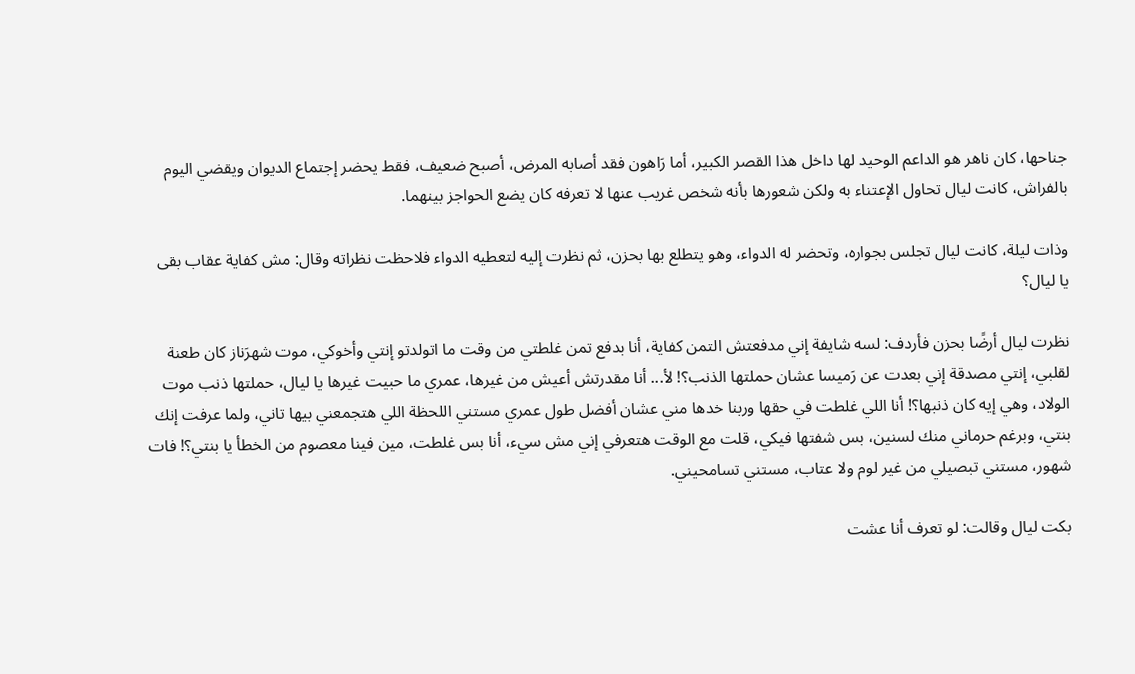جناحها، كان ناهر هو الداعم الوحيد لها داخل هذا القصر الكبير، أما رَاهون فقد أصابه المرض، أصبح ضعيف، فقط يحضر إجتماع الديوان ويقضي اليوم بالفراش، كانت ليال تحاول الإعتناء به ولكن شعورها بأنه شخص غريب عنها لا تعرفه كان يضع الحواجز بينهما.

وذات ليلة، كانت ليال تجلس بجواره، وتحضر له الدواء، وهو يتطلع بها بحزن، ثم نظرت إليه لتعطيه الدواء فلاحظت نظراته وقال: مش كفاية عقاب بقى يا ليال؟

نظرت ليال أرضًا بحزن فأردف: لسه شايفة إني مدفعتش التمن كفاية، أنا بدفع تمن غلطتي من وقت ما اتولدتو إنتي وأخوكي، موت شهرَناز كان طعنة لقلبي، إنتي مصدقة إني بعدت عن رَميسا عشان حملتها الذنب؟! لأ... أنا مقدرتش أعيش من غيرها، عمري ما حبيت غيرها يا ليال، حملتها ذنب موت الولاد، وهي إيه كان ذنبها؟! أنا اللي غلطت في حقها وربنا خدها مني عشان أفضل طول عمري مستني اللحظة اللي هتجمعني بيها تاني، ولما عرفت إنك بنتي، وبرغم حرماني منك لسنين، بس شفتها فيكي، قلت مع الوقت هتعرفي إني مش سيء، أنا بس غلطت، مين فينا معصوم من الخطأ يا بنتي؟! فات شهور، مستني تبصيلي من غير لوم ولا عتاب، مستني تسامحيني.

بكت ليال وقالت: لو تعرف أنا عشت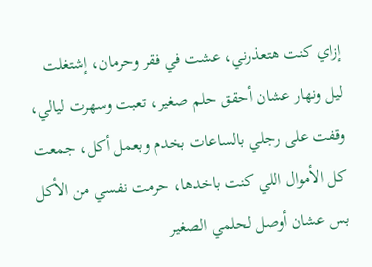إزاي كنت هتعذرني، عشت في فقر وحرمان، إشتغلت ليل ونهار عشان أحقق حلم صغير، تعبت وسهرت ليالي، وقفت على رجلي بالساعات بخدم وبعمل أكل، جمعت كل الأموال اللي كنت باخدها، حرمت نفسي من الأكل بس عشان أوصل لحلمي الصغير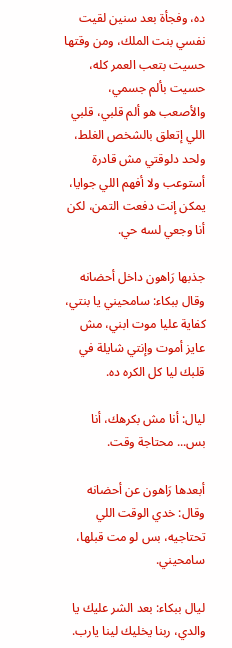ده، وفجأة بعد سنين لقيت نفسي بنت الملك، ومن وقتها حسيت بتعب العمر كله، حسيت بألم جسمي، والأصعب هو ألم قلبي، قلبي اللي إتعلق بالشخص الغلط، ولحد دلوقتي مش قادرة أستوعب ولا أفهم اللي جوايا، يمكن إنت دفعت التمن، لكن أنا وجعي لسه حي.

جذبها رَاهون داخل أحضانه وقال ببكاء: سامحيني يا بنتي، كفاية عليا موت ابني، مش عايز أموت وإنتي شايلة في قلبك ليا كل الكره ده.

ليال: أنا مش بكرهك، أنا بس... محتاجة وقت.

أبعدها رَاهون عن أحضانه وقال: خدي الوقت اللي تحتاجيه، بس لو مت قبلها، سامحيني.

ليال ببكاء: بعد الشر عليك يا والدي، ربنا يخليك لينا يارب.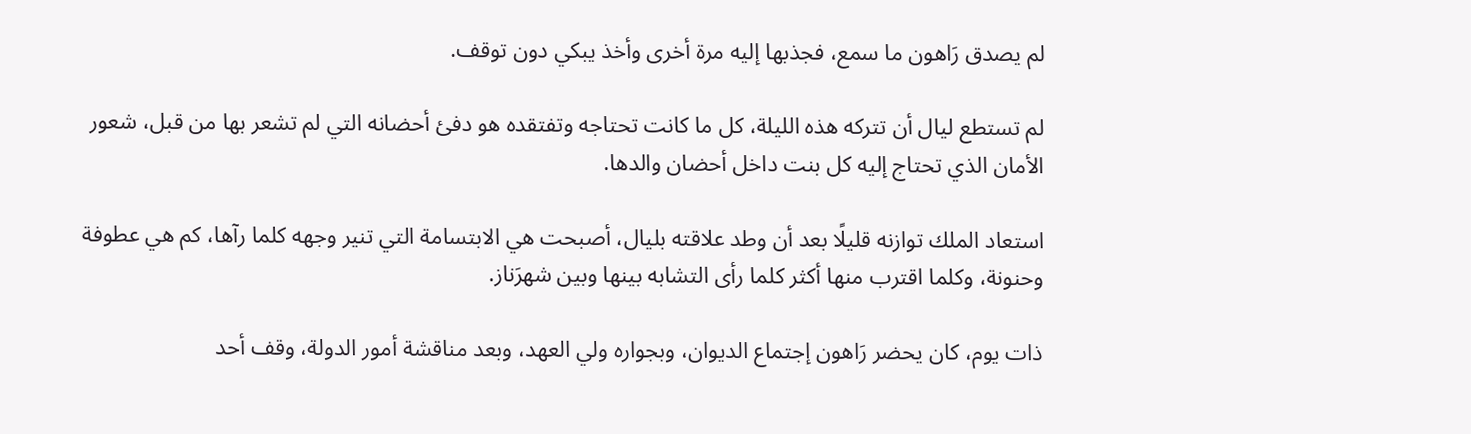لم يصدق رَاهون ما سمع، فجذبها إليه مرة أخرى وأخذ يبكي دون توقف.

لم تستطع ليال أن تتركه هذه الليلة، كل ما كانت تحتاجه وتفتقده هو دفئ أحضانه التي لم تشعر بها من قبل، شعور الأمان الذي تحتاج إليه كل بنت داخل أحضان والدها.

استعاد الملك توازنه قليلًا بعد أن وطد علاقته بليال، أصبحت هي الابتسامة التي تنير وجهه كلما رآها، كم هي عطوفة وحنونة، وكلما اقترب منها أكثر كلما رأى التشابه بينها وبين شهرَناز.

ذات يوم، كان يحضر رَاهون إجتماع الديوان، وبجواره ولي العهد، وبعد مناقشة أمور الدولة، وقف أحد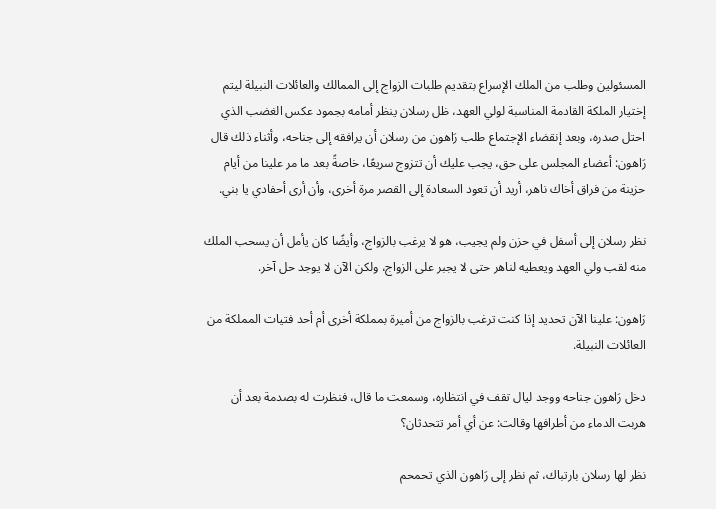المسئولين وطلب من الملك الإسراع بتقديم طلبات الزواج إلى الممالك والعائلات النبيلة ليتم إختيار الملكة القادمة المناسبة لولي العهد، ظل رسلان ينظر أمامه بجمود عكس الغضب الذي احتل صدره، وبعد إنقضاء الإجتماع طلب رَاهون من رسلان أن يرافقه إلى جناحه، وأثناء ذلك قال رَاهون: أعضاء المجلس على حق، يجب عليك أن تتزوج سريعًا، خاصةً بعد ما مر علينا من أيام حزينة من فراق أخاك ناهر، أريد أن تعود السعادة إلى القصر مرة أخرى، وأن أرى أحفادي يا بني.

نظر رسلان إلى أسفل في حزن ولم يجيب، هو لا يرغب بالزواج، وأيضًا كان يأمل أن يسحب الملك منه لقب ولي العهد ويعطيه لناهر حتى لا يجبر على الزواج، ولكن الآن لا يوجد حل آخر.

رَاهون: علينا الآن تحديد إذا كنت ترغب بالزواج من أميرة بمملكة أخرى أم أحد فتيات المملكة من العائلات النبيلة.

دخل رَاهون جناحه ووجد ليال تقف في انتظاره، وسمعت ما قال، فنظرت له بصدمة بعد أن هربت الدماء من أطرافها وقالت: عن أي أمر تتحدثان؟

نظر لها رسلان بارتباك، ثم نظر إلى رَاهون الذي تحمحم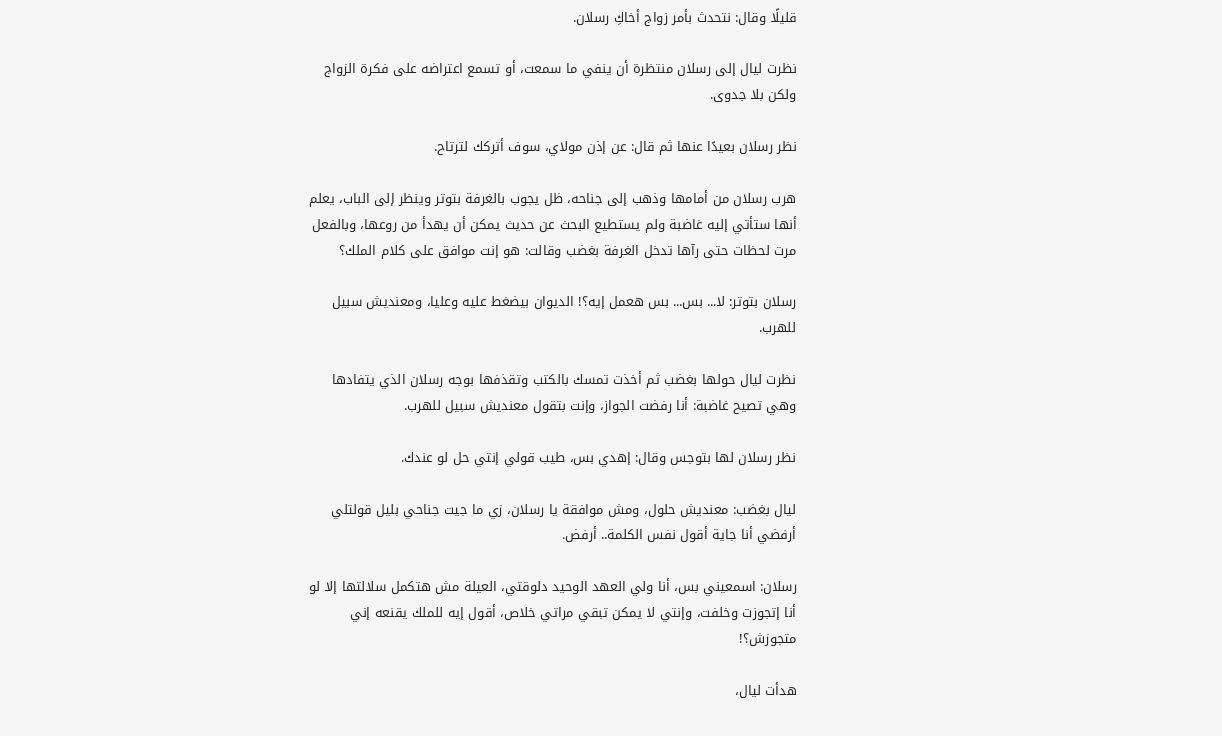قليلًا وقال: نتحدث بأمر زواج أخاكِ رسلان.

نظرت ليال إلى رسلان منتظرة أن ينفي ما سمعت، أو تسمع اعتراضه على فكرة الزواج ولكن بلا جدوى.

نظر رسلان بعيدًا عنها ثم قال: عن إذن مولاي، سوف أتركك لترتاح.

هرب رسلان من أمامها وذهب إلى جناحه، ظل يجوب بالغرفة بتوتر وينظر إلى الباب، يعلم أنها ستأتي إليه غاضبة ولم يستطيع البحث عن حديث يمكن أن يهدأ من روعها، وبالفعل مرت لحظات حتى رآها تدخل الغرفة بغضب وقالت: هو إنت موافق على كلام الملك؟

رسلان بتوتر: لا... بس... بس هعمل إيه؟! الديوان بيضغط عليه وعليا، ومعنديش سبيل للهرب.

نظرت ليال حولها بغضب ثم أخذت تمسك بالكتب وتقذفها بوجه رسلان الذي يتفادها وهي تصيح غاضبة: أنا رفضت الجواز، وإنت بتقول معنديش سبيل للهرب.

نظر رسلان لها بتوجس وقال: إهدي بس، طيب قولي إنتي حل لو عندك.

ليال بغضب: معنديش حلول، ومش موافقة يا رسلان، زي ما جيت جناحي بليل قولتلي أرفضي أنا جاية أقول نفس الكلمة.. أرفض.

رسلان: اسمعيني بس، أنا ولي العهد الوحيد دلوقتي، العيلة مش هتكمل سلالتها إلا لو أنا إتجوزت وخلفت، وإنتي لا يمكن تبقي مراتي خلاص، أقول إيه للملك يقنعه إني متجوزش؟!

هدأت ليال،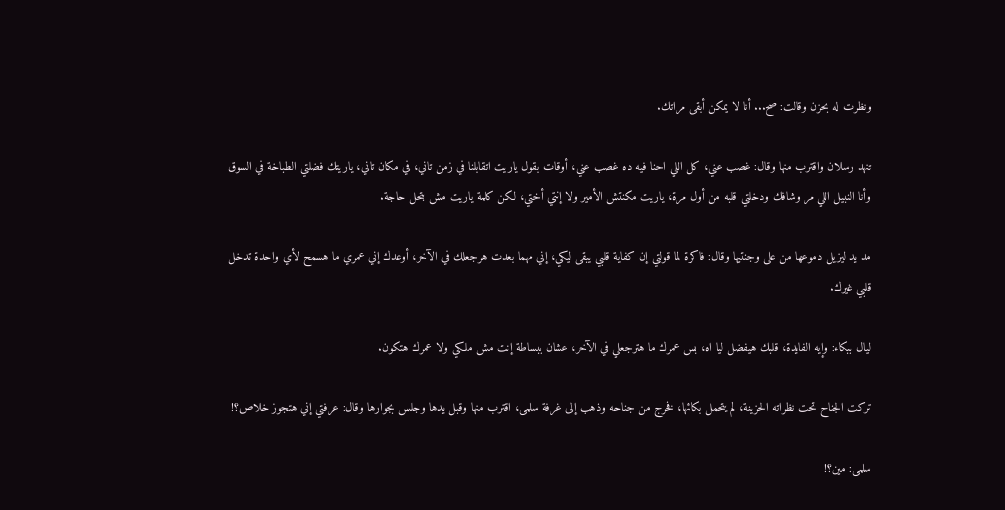ونظرت له بحزن وقالت: صح... أنا لا يمكن أبقى مراتك.

تنهد رسلان واقترب منها وقال: غصب عني، كل اللي احنا فيه ده غصب عني، أوقات بقول ياريت اتقابلنا في زمن تاني، في مكان تاني، ياريتك فضلتي الطباخة في السوق وأنا النبيل اللي مر وشافك ودخلتي قلبه من أول مرة، ياريت مكنتش الأمير ولا إنتي أختي، لكن كلمة ياريت مش بتحل حاجة.

مد يد ليزيل دموعها من على وجنتيها وقال: فاكرة لما قولتي إن كفاية قلبي يبقى ليكي، إني مهما بعدت هرجعلك في الآخر، أوعدك إني عمري ما هسمح لأي واحدة تدخل قلبي غيرك.

ليال ببكاء: وإيه الفايدة، قلبك هيفضل ليا اه، بس عمرك ما هترجعلي في الآخر، عشان ببساطة إنت مش ملكي ولا عمرك هتكون.

تركت الجناح تحت نظراته الحزينة، لم يتحمل بكائها، فخرج من جناحه وذهب إلى غرفة سلمى، اقترب منها وقبل يدها وجلس بجوارها وقال: عرفتي إني هتجوز خلاص؟!

سلمى: مين؟!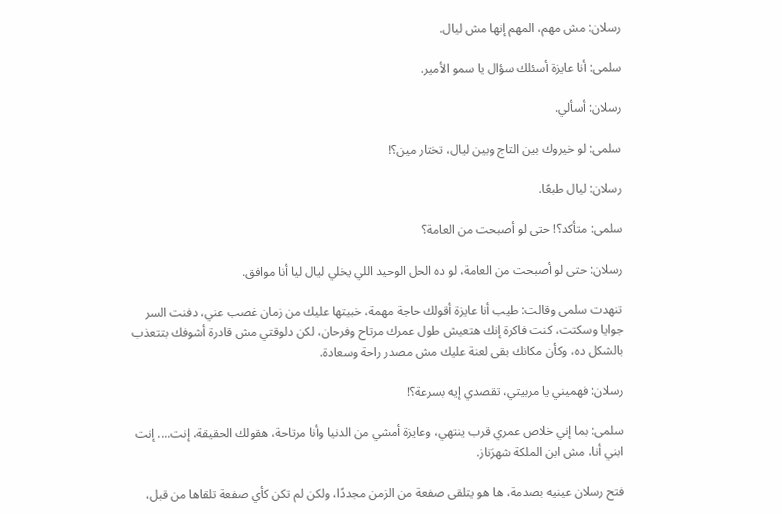رسلان: مش مهم، المهم إنها مش ليال.

سلمى: أنا عايزة أسئلك سؤال يا سمو الأمير.

رسلان: أسألي.

سلمى: لو خيروك بين التاج وبين ليال، تختار مين؟!

رسلان: ليال طبعًا.

سلمى: متأكد؟! حتى لو أصبحت من العامة؟

رسلان: حتى لو أصبحت من العامة، لو ده الحل الوحيد اللي يخلي ليال ليا أنا موافق.

تنهدت سلمى وقالت: طيب أنا عايزة أقولك حاجة مهمة، خبيتها عليك من زمان غصب عني، دفنت السر جوايا وسكتت، كنت فاكرة إنك هتعيش طول عمرك مرتاح وفرحان، لكن دلوقتي مش قادرة أشوفك بتتعذب بالشكل ده، وكأن مكانك بقى لعنة عليك مش مصدر راحة وسعادة.

رسلان: فهميني يا مربيتي، تقصدي إيه بسرعة؟!

سلمى: بما إني خلاص عمري قرب ينتهي، وعايزة أمشي من الدنيا وأنا مرتاحة، هقولك الحقيقة، إنت.... إنت ابني أنا، مش ابن الملكة شهرَناز.

فتح رسلان عينيه بصدمة، ها هو يتلقى صفعة من الزمن مجددًا، ولكن لم تكن كأي صفعة تلقاها من قبل،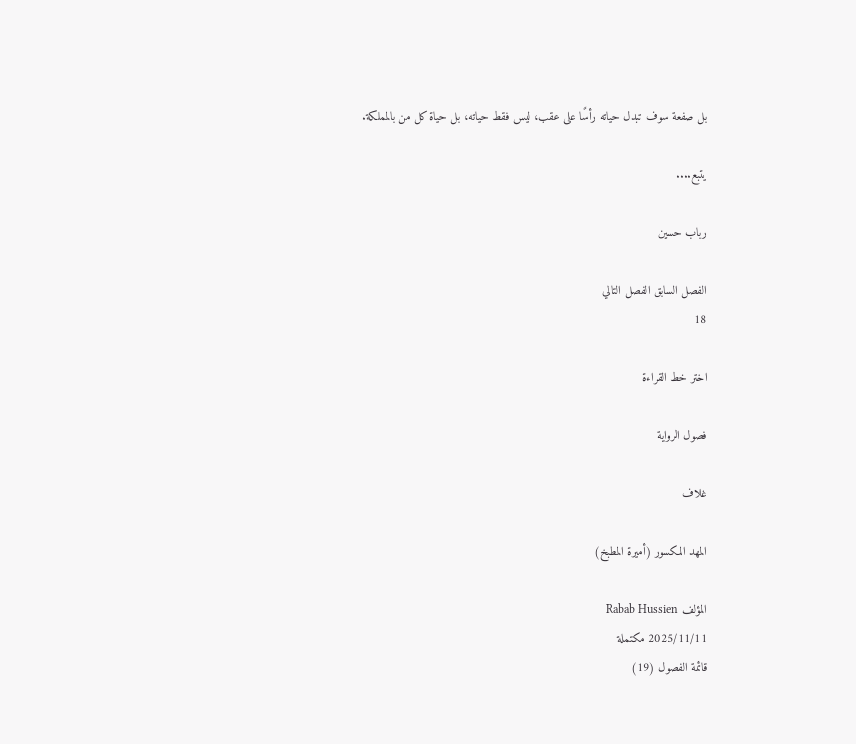بل صفعة سوف تبدل حياته رأسًا على عقب، ليس فقط حياته، بل حياة كل من بالمملكة.

يتبع....

رباب حسين

الفصل السابق الفصل التالي
18

اختر خط القراءة

فصول الرواية

غلاف

المهد المكسور (أميرة المطبخ)

المؤلف Rabab Hussien
2025/11/11 مكتملة
قائمة الفصول (19)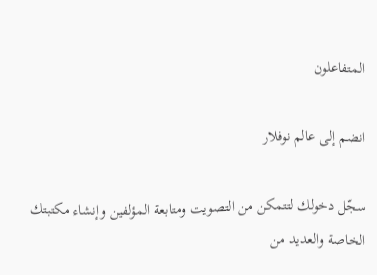المتفاعلون

انضم إلى عالم نوفلار

سجّل دخولك لتتمكن من التصويت ومتابعة المؤلفين وإنشاء مكتبتك الخاصة والعديد من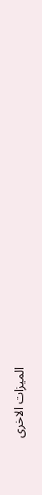الميزات الاخرى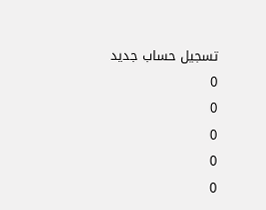تسجيل حساب جديد
0
0
0
0
0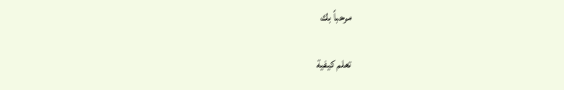مرحباً بك

تعلم كيفية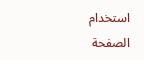استخدام الصفحة